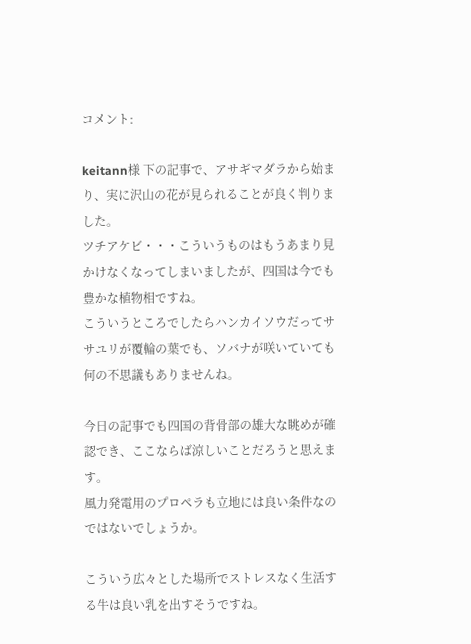コメント:

keitann様 下の記事で、アサギマダラから始まり、実に沢山の花が見られることが良く判りました。
ツチアケビ・・・こういうものはもうあまり見かけなくなってしまいましたが、四国は今でも豊かな植物相ですね。
こういうところでしたらハンカイソウだってササユリが覆輪の葉でも、ソバナが咲いていても何の不思議もありませんね。

今日の記事でも四国の背骨部の雄大な眺めが確認でき、ここならば涼しいことだろうと思えます。
風力発電用のプロペラも立地には良い条件なのではないでしょうか。

こういう広々とした場所でストレスなく生活する牛は良い乳を出すそうですね。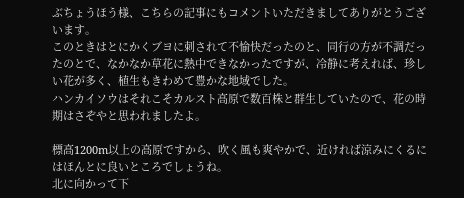ぶちょうほう様、こちらの記事にもコメントいただきましてありがとうございます。
このときはとにかくブヨに刺されて不愉快だったのと、同行の方が不調だったのとで、なかなか草花に熱中できなかったですが、冷静に考えれば、珍しい花が多く、植生もきわめて豊かな地域でした。
ハンカイソウはそれこそカルスト高原で数百株と群生していたので、花の時期はさぞやと思われましたよ。

標高1200m以上の高原ですから、吹く風も爽やかで、近ければ涼みにくるにはほんとに良いところでしょうね。
北に向かって下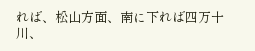れば、松山方面、南に下れば四万十川、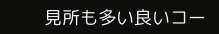見所も多い良いコー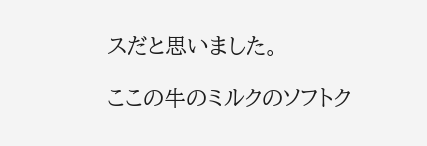スだと思いました。

ここの牛のミルクのソフトク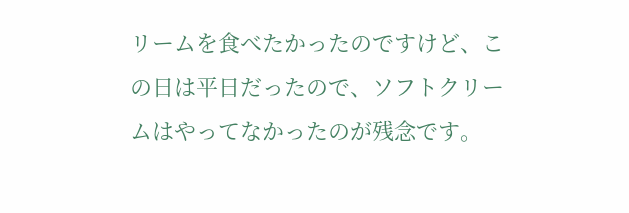リームを食べたかったのですけど、この日は平日だったので、ソフトクリームはやってなかったのが残念です。